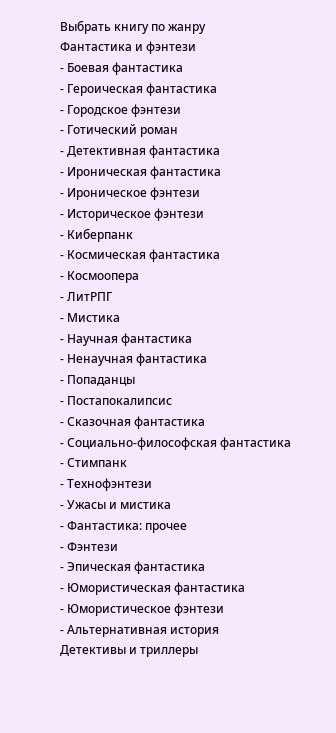Выбрать книгу по жанру
Фантастика и фэнтези
- Боевая фантастика
- Героическая фантастика
- Городское фэнтези
- Готический роман
- Детективная фантастика
- Ироническая фантастика
- Ироническое фэнтези
- Историческое фэнтези
- Киберпанк
- Космическая фантастика
- Космоопера
- ЛитРПГ
- Мистика
- Научная фантастика
- Ненаучная фантастика
- Попаданцы
- Постапокалипсис
- Сказочная фантастика
- Социально-философская фантастика
- Стимпанк
- Технофэнтези
- Ужасы и мистика
- Фантастика: прочее
- Фэнтези
- Эпическая фантастика
- Юмористическая фантастика
- Юмористическое фэнтези
- Альтернативная история
Детективы и триллеры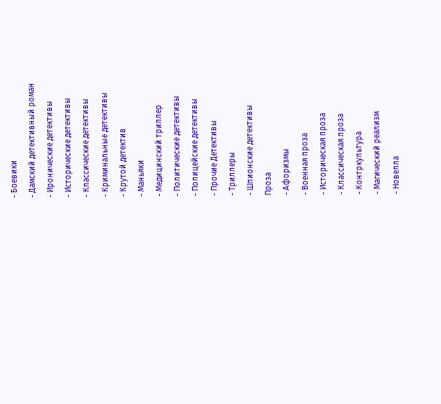- Боевики
- Дамский детективный роман
- Иронические детективы
- Исторические детективы
- Классические детективы
- Криминальные детективы
- Крутой детектив
- Маньяки
- Медицинский триллер
- Политические детективы
- Полицейские детективы
- Прочие Детективы
- Триллеры
- Шпионские детективы
Проза
- Афоризмы
- Военная проза
- Историческая проза
- Классическая проза
- Контркультура
- Магический реализм
- Новелла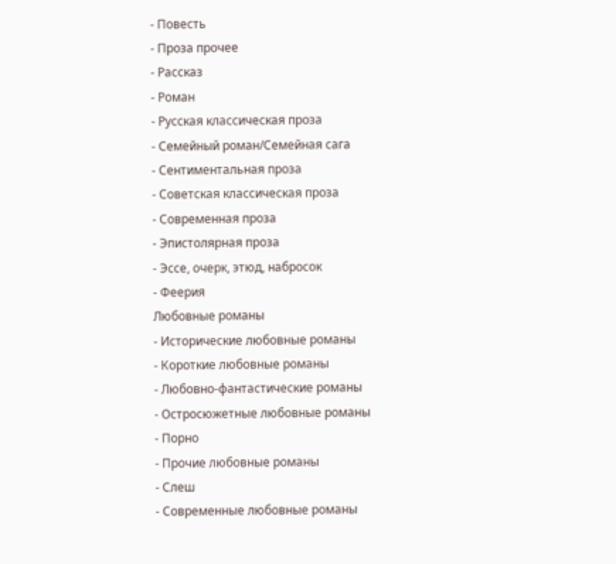- Повесть
- Проза прочее
- Рассказ
- Роман
- Русская классическая проза
- Семейный роман/Семейная сага
- Сентиментальная проза
- Советская классическая проза
- Современная проза
- Эпистолярная проза
- Эссе, очерк, этюд, набросок
- Феерия
Любовные романы
- Исторические любовные романы
- Короткие любовные романы
- Любовно-фантастические романы
- Остросюжетные любовные романы
- Порно
- Прочие любовные романы
- Слеш
- Современные любовные романы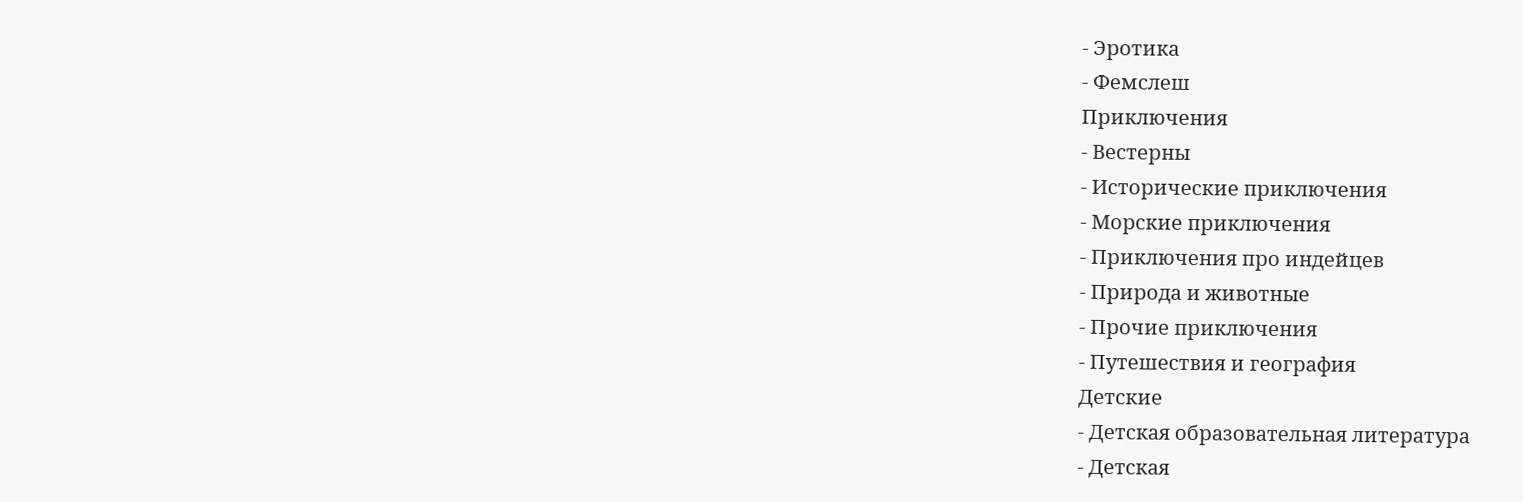- Эротика
- Фемслеш
Приключения
- Вестерны
- Исторические приключения
- Морские приключения
- Приключения про индейцев
- Природа и животные
- Прочие приключения
- Путешествия и география
Детские
- Детская образовательная литература
- Детская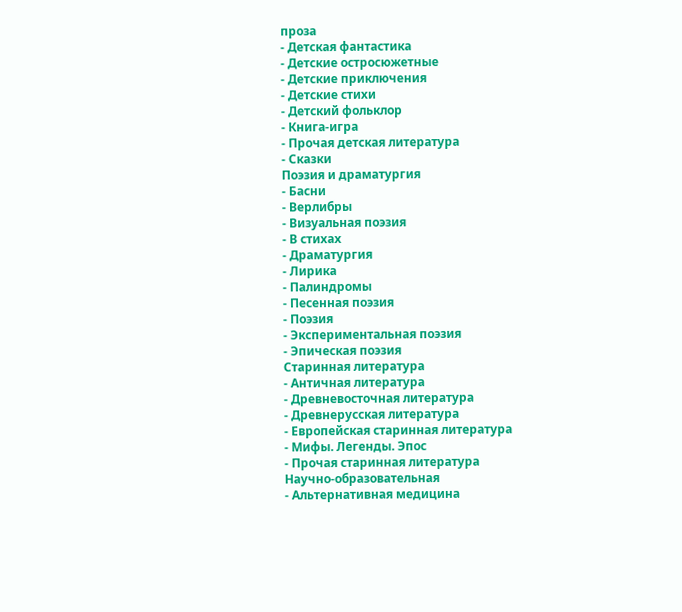проза
- Детская фантастика
- Детские остросюжетные
- Детские приключения
- Детские стихи
- Детский фольклор
- Книга-игра
- Прочая детская литература
- Сказки
Поэзия и драматургия
- Басни
- Верлибры
- Визуальная поэзия
- В стихах
- Драматургия
- Лирика
- Палиндромы
- Песенная поэзия
- Поэзия
- Экспериментальная поэзия
- Эпическая поэзия
Старинная литература
- Античная литература
- Древневосточная литература
- Древнерусская литература
- Европейская старинная литература
- Мифы. Легенды. Эпос
- Прочая старинная литература
Научно-образовательная
- Альтернативная медицина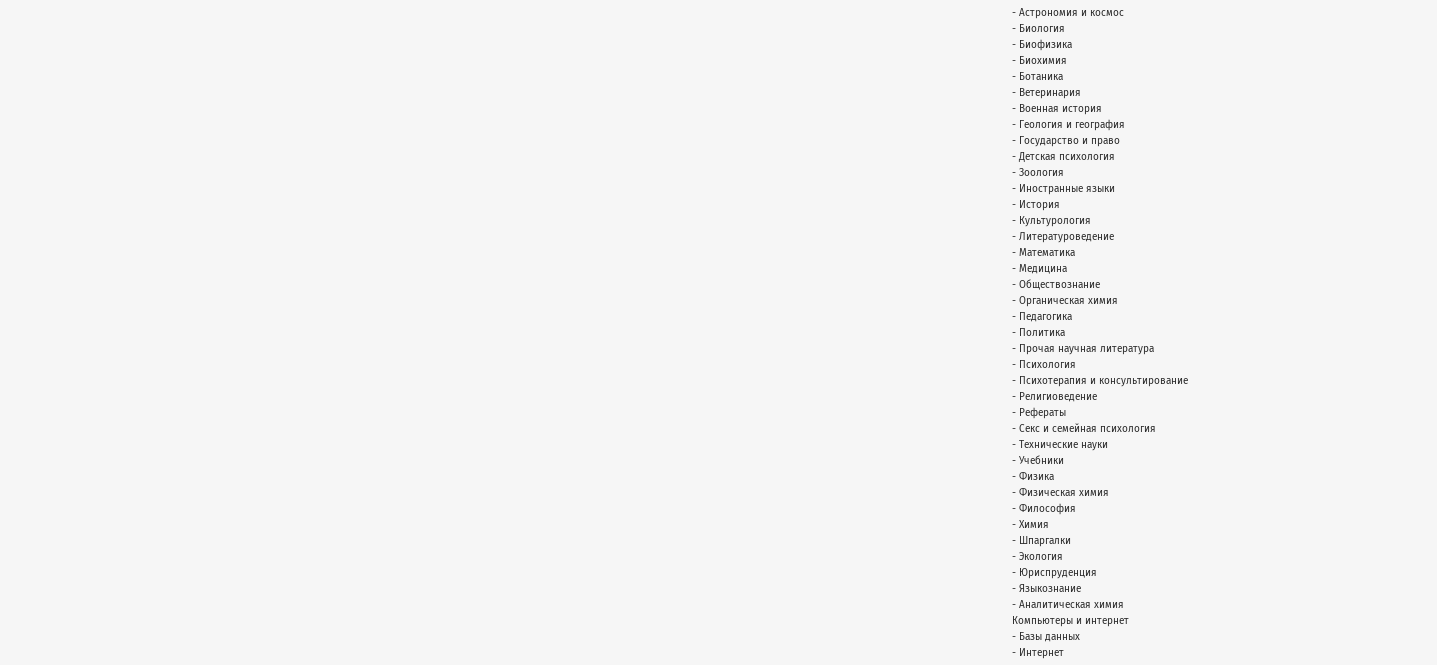- Астрономия и космос
- Биология
- Биофизика
- Биохимия
- Ботаника
- Ветеринария
- Военная история
- Геология и география
- Государство и право
- Детская психология
- Зоология
- Иностранные языки
- История
- Культурология
- Литературоведение
- Математика
- Медицина
- Обществознание
- Органическая химия
- Педагогика
- Политика
- Прочая научная литература
- Психология
- Психотерапия и консультирование
- Религиоведение
- Рефераты
- Секс и семейная психология
- Технические науки
- Учебники
- Физика
- Физическая химия
- Философия
- Химия
- Шпаргалки
- Экология
- Юриспруденция
- Языкознание
- Аналитическая химия
Компьютеры и интернет
- Базы данных
- Интернет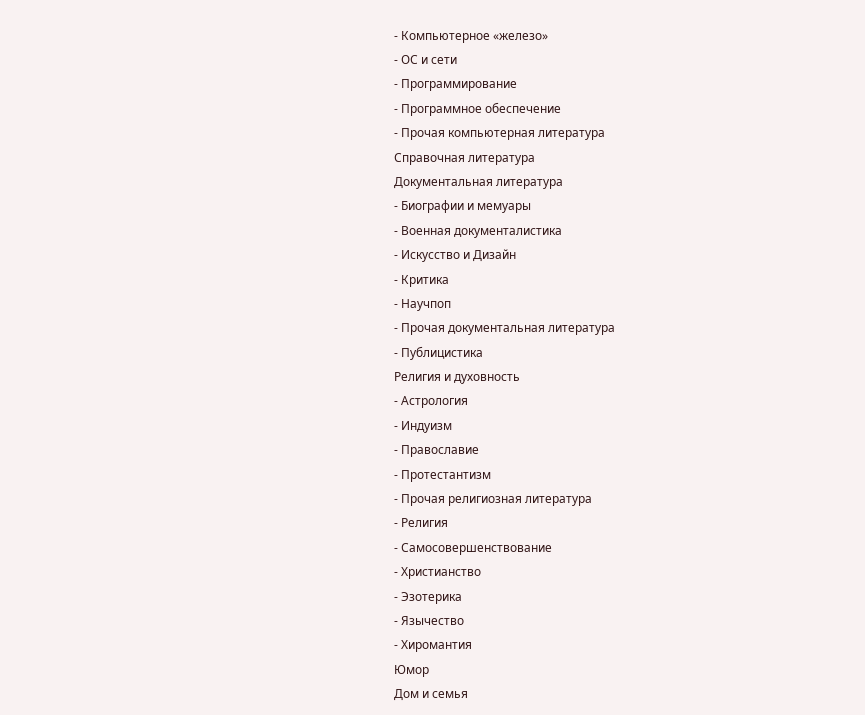- Компьютерное «железо»
- ОС и сети
- Программирование
- Программное обеспечение
- Прочая компьютерная литература
Справочная литература
Документальная литература
- Биографии и мемуары
- Военная документалистика
- Искусство и Дизайн
- Критика
- Научпоп
- Прочая документальная литература
- Публицистика
Религия и духовность
- Астрология
- Индуизм
- Православие
- Протестантизм
- Прочая религиозная литература
- Религия
- Самосовершенствование
- Христианство
- Эзотерика
- Язычество
- Хиромантия
Юмор
Дом и семья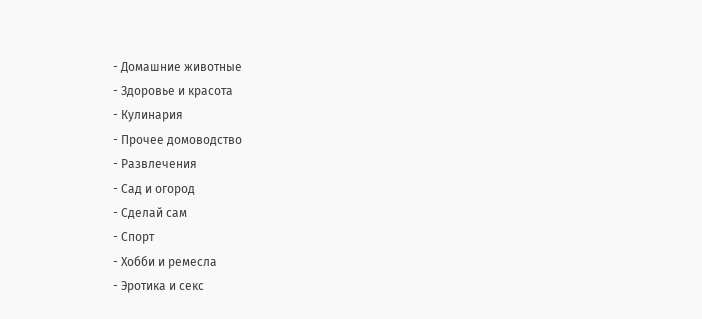- Домашние животные
- Здоровье и красота
- Кулинария
- Прочее домоводство
- Развлечения
- Сад и огород
- Сделай сам
- Спорт
- Хобби и ремесла
- Эротика и секс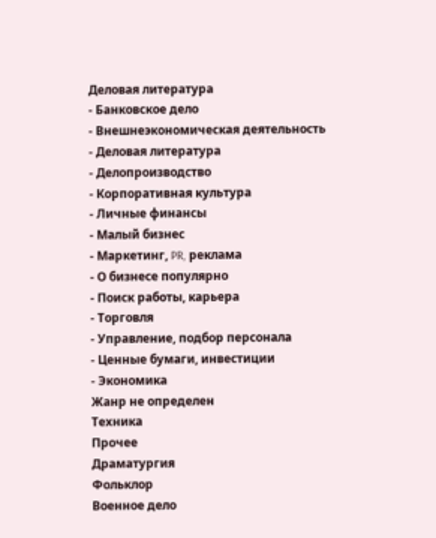Деловая литература
- Банковское дело
- Внешнеэкономическая деятельность
- Деловая литература
- Делопроизводство
- Корпоративная культура
- Личные финансы
- Малый бизнес
- Маркетинг, PR, реклама
- О бизнесе популярно
- Поиск работы, карьера
- Торговля
- Управление, подбор персонала
- Ценные бумаги, инвестиции
- Экономика
Жанр не определен
Техника
Прочее
Драматургия
Фольклор
Военное дело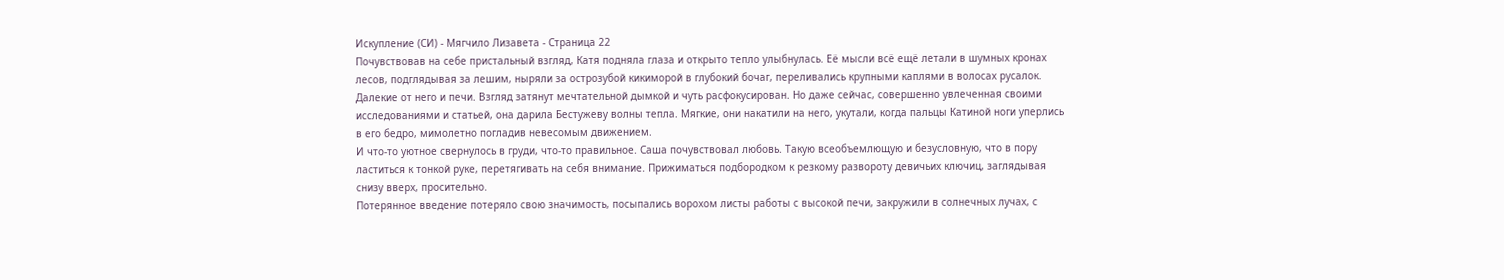Искупление (СИ) - Мягчило Лизавета - Страница 22
Почувствовав на себе пристальный взгляд, Катя подняла глаза и открыто тепло улыбнулась. Её мысли всё ещё летали в шумных кронах лесов, подглядывая за лешим, ныряли за острозубой кикиморой в глубокий бочаг, переливались крупными каплями в волосах русалок. Далекие от него и печи. Взгляд затянут мечтательной дымкой и чуть расфокусирован. Но даже сейчас, совершенно увлеченная своими исследованиями и статьей, она дарила Бестужеву волны тепла. Мягкие, они накатили на него, укутали, когда пальцы Катиной ноги уперлись в его бедро, мимолетно погладив невесомым движением.
И что-то уютное свернулось в груди, что-то правильное. Саша почувствовал любовь. Такую всеобъемлющую и безусловную, что в пору ластиться к тонкой руке, перетягивать на себя внимание. Прижиматься подбородком к резкому развороту девичьих ключиц, заглядывая снизу вверх, просительно.
Потерянное введение потеряло свою значимость, посыпались ворохом листы работы с высокой печи, закружили в солнечных лучах, с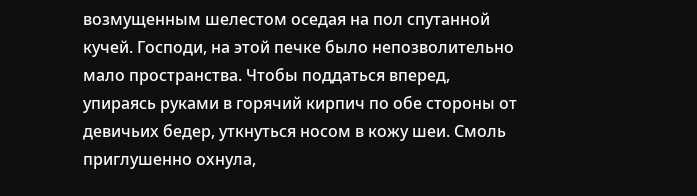возмущенным шелестом оседая на пол спутанной кучей. Господи, на этой печке было непозволительно мало пространства. Чтобы поддаться вперед, упираясь руками в горячий кирпич по обе стороны от девичьих бедер, уткнуться носом в кожу шеи. Смоль приглушенно охнула,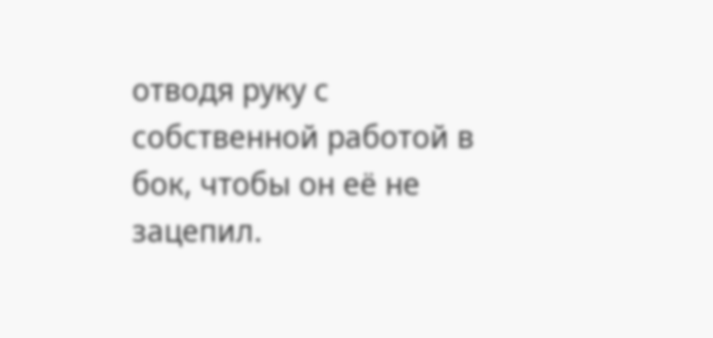отводя руку с собственной работой в бок, чтобы он её не зацепил.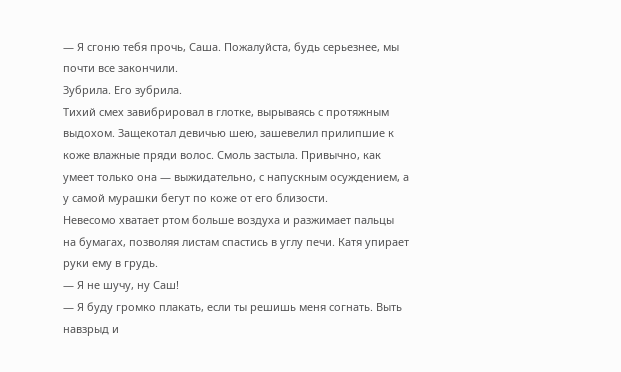— Я сгоню тебя прочь, Саша. Пожалуйста, будь серьезнее, мы почти все закончили.
Зубрила. Его зубрила.
Тихий смех завибрировал в глотке, вырываясь с протяжным выдохом. Защекотал девичью шею, зашевелил прилипшие к коже влажные пряди волос. Смоль застыла. Привычно, как умеет только она — выжидательно, с напускным осуждением, а у самой мурашки бегут по коже от его близости.
Невесомо хватает ртом больше воздуха и разжимает пальцы на бумагах, позволяя листам спастись в углу печи. Катя упирает руки ему в грудь.
— Я не шучу, ну Саш!
— Я буду громко плакать, если ты решишь меня согнать. Выть навзрыд и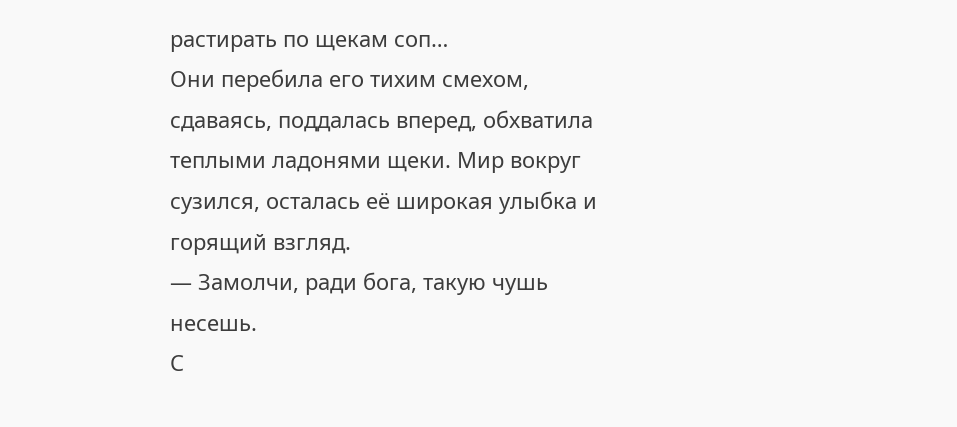растирать по щекам соп…
Они перебила его тихим смехом, сдаваясь, поддалась вперед, обхватила теплыми ладонями щеки. Мир вокруг сузился, осталась её широкая улыбка и горящий взгляд.
— Замолчи, ради бога, такую чушь несешь.
С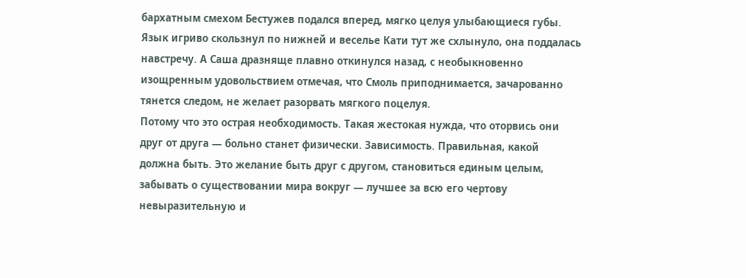бархатным смехом Бестужев подался вперед, мягко целуя улыбающиеся губы. Язык игриво скользнул по нижней и веселье Кати тут же схлынуло, она поддалась навстречу. А Саша дразняще плавно откинулся назад, с необыкновенно изощренным удовольствием отмечая, что Смоль приподнимается, зачарованно тянется следом, не желает разорвать мягкого поцелуя.
Потому что это острая необходимость. Такая жестокая нужда, что оторвись они друг от друга — больно станет физически. Зависимость. Правильная, какой должна быть. Это желание быть друг с другом, становиться единым целым, забывать о существовании мира вокруг — лучшее за всю его чертову невыразительную и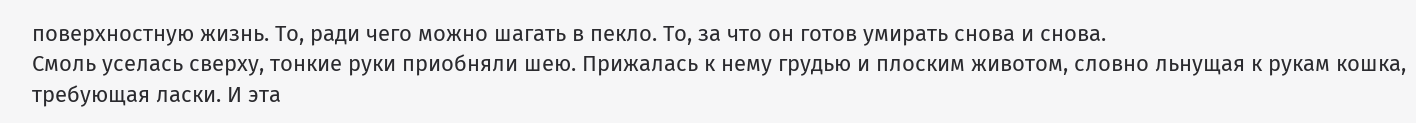поверхностную жизнь. То, ради чего можно шагать в пекло. То, за что он готов умирать снова и снова.
Смоль уселась сверху, тонкие руки приобняли шею. Прижалась к нему грудью и плоским животом, словно льнущая к рукам кошка, требующая ласки. И эта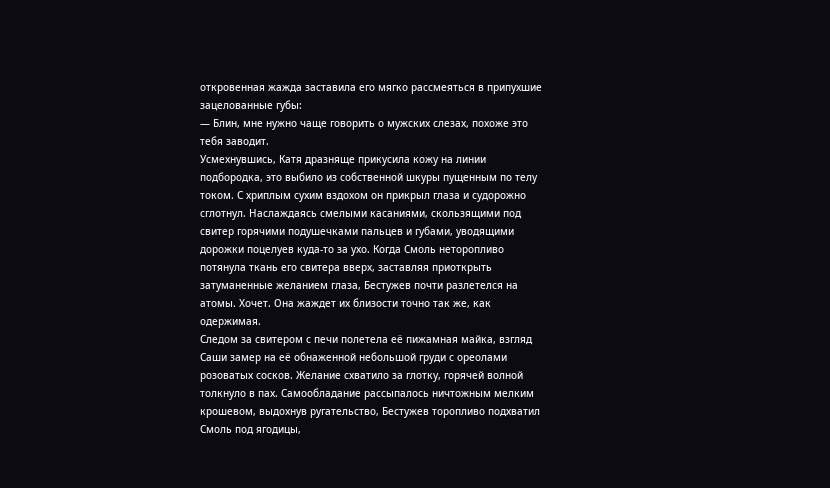откровенная жажда заставила его мягко рассмеяться в припухшие зацелованные губы:
— Блин, мне нужно чаще говорить о мужских слезах, похоже это тебя заводит.
Усмехнувшись, Катя дразняще прикусила кожу на линии подбородка, это выбило из собственной шкуры пущенным по телу током. С хриплым сухим вздохом он прикрыл глаза и судорожно сглотнул. Наслаждаясь смелыми касаниями, скользящими под свитер горячими подушечками пальцев и губами, уводящими дорожки поцелуев куда-то за ухо. Когда Смоль неторопливо потянула ткань его свитера вверх, заставляя приоткрыть затуманенные желанием глаза, Бестужев почти разлетелся на атомы. Хочет. Она жаждет их близости точно так же, как одержимая.
Следом за свитером с печи полетела её пижамная майка, взгляд Саши замер на её обнаженной небольшой груди с ореолами розоватых сосков. Желание схватило за глотку, горячей волной толкнуло в пах. Самообладание рассыпалось ничтожным мелким крошевом, выдохнув ругательство, Бестужев торопливо подхватил Смоль под ягодицы,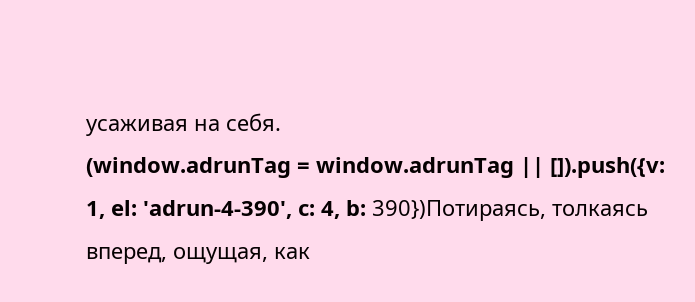усаживая на себя.
(window.adrunTag = window.adrunTag || []).push({v: 1, el: 'adrun-4-390', c: 4, b: 390})Потираясь, толкаясь вперед, ощущая, как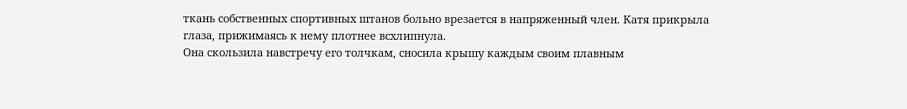ткань собственных спортивных штанов больно врезается в напряженный член. Катя прикрыла глаза, прижимаясь к нему плотнее всхлипнула.
Она скользила навстречу его толчкам, сносила крышу каждым своим плавным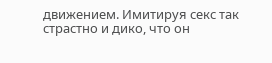движением. Имитируя секс так страстно и дико, что он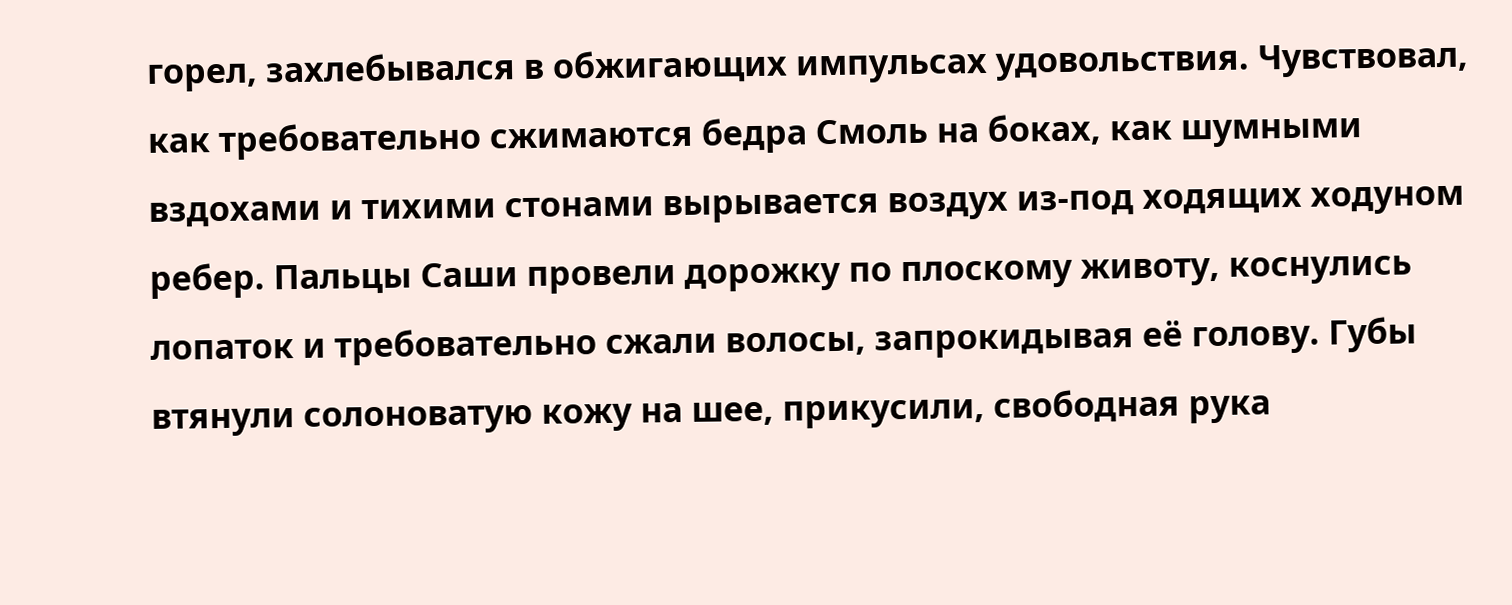горел, захлебывался в обжигающих импульсах удовольствия. Чувствовал, как требовательно сжимаются бедра Смоль на боках, как шумными вздохами и тихими стонами вырывается воздух из-под ходящих ходуном ребер. Пальцы Саши провели дорожку по плоскому животу, коснулись лопаток и требовательно сжали волосы, запрокидывая её голову. Губы втянули солоноватую кожу на шее, прикусили, свободная рука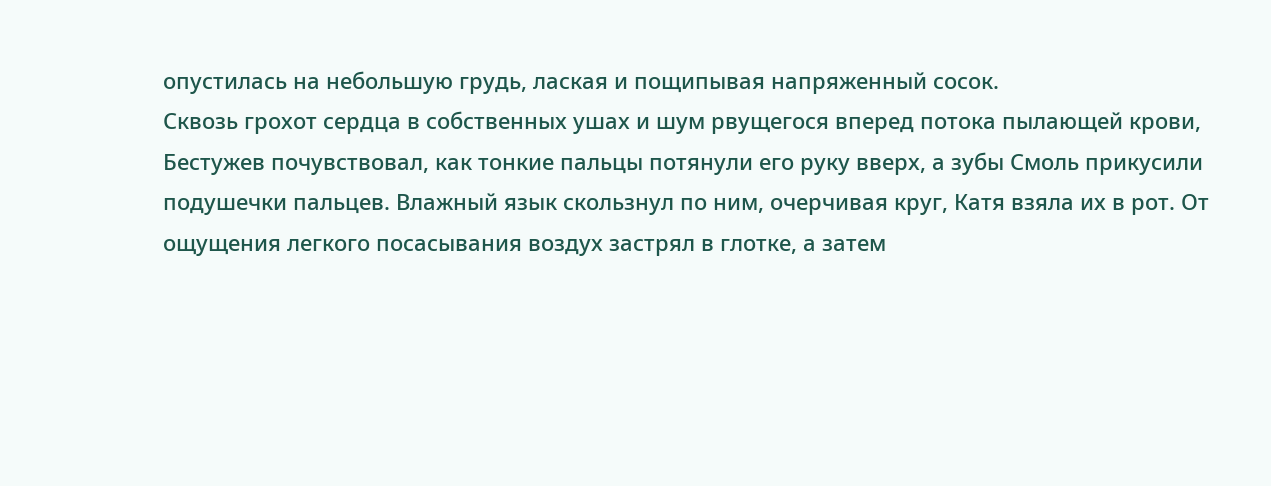опустилась на небольшую грудь, лаская и пощипывая напряженный сосок.
Сквозь грохот сердца в собственных ушах и шум рвущегося вперед потока пылающей крови, Бестужев почувствовал, как тонкие пальцы потянули его руку вверх, а зубы Смоль прикусили подушечки пальцев. Влажный язык скользнул по ним, очерчивая круг, Катя взяла их в рот. От ощущения легкого посасывания воздух застрял в глотке, а затем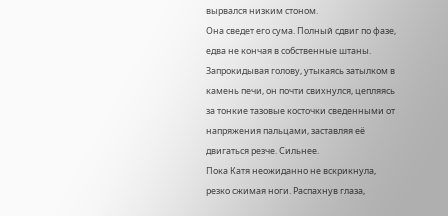вырвался низким стоном.
Она сведет его сума. Полный сдвиг по фазе, едва не кончая в собственные штаны.
Запрокидывая голову, утыкаясь затылком в камень печи, он почти свихнулся, цепляясь за тонкие тазовые косточки сведенными от напряжения пальцами, заставляя её двигаться резче. Сильнее.
Пока Катя неожиданно не вскрикнула, резко сжимая ноги. Распахнув глаза,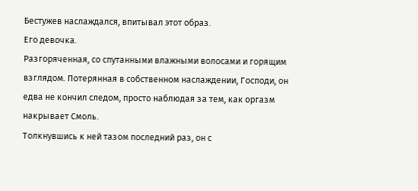Бестужев наслаждался, впитывал этот образ.
Его девочка.
Разгоряченная, со спутанными влажными волосами и горящим взглядом. Потерянная в собственном наслаждении, Господи, он едва не кончил следом, просто наблюдая за тем, как оргазм накрывает Смоль.
Толкнувшись к ней тазом последний раз, он с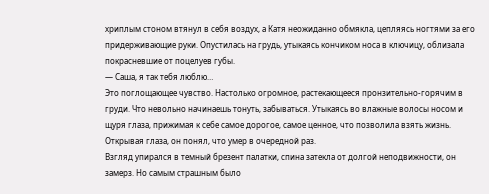хриплым стоном втянул в себя воздух, а Катя неожиданно обмякла, цепляясь ногтями за его придерживающие руки. Опустилась на грудь, утыкаясь кончиком носа в ключицу, облизала покрасневшие от поцелуев губы.
— Саша, я так тебя люблю…
Это поглощающее чувство. Настолько огромное, растекающееся пронзительно-горячим в груди. Что невольно начинаешь тонуть, забываться. Утыкаясь во влажные волосы носом и щуря глаза, прижимая к себе самое дорогое, самое ценное, что позволила взять жизнь.
Открывая глаза, он понял, что умер в очередной раз.
Взгляд упирался в темный брезент палатки, спина затекла от долгой неподвижности, он замерз. Но самым страшным было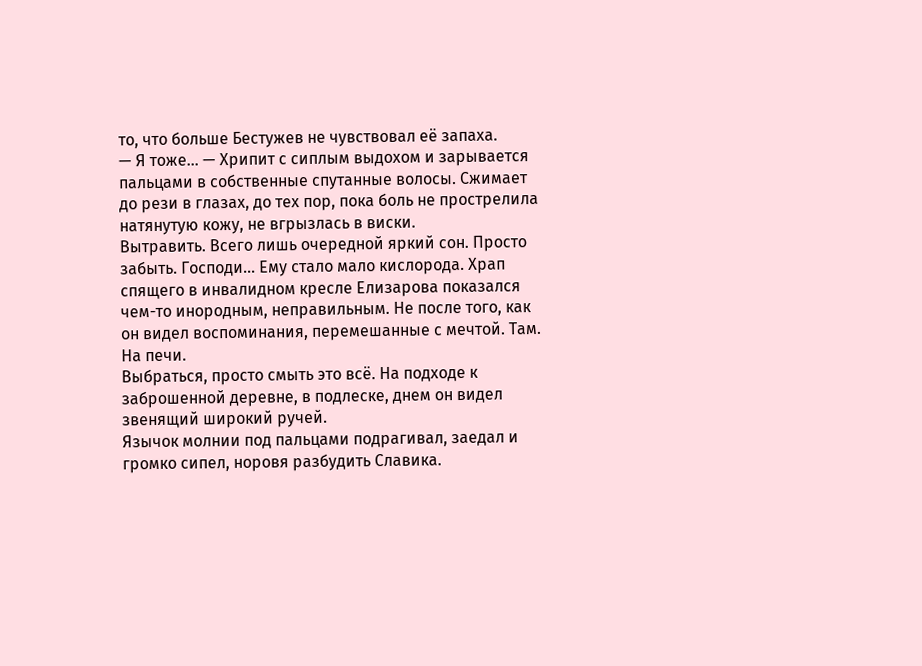то, что больше Бестужев не чувствовал её запаха.
— Я тоже… — Хрипит с сиплым выдохом и зарывается пальцами в собственные спутанные волосы. Сжимает до рези в глазах, до тех пор, пока боль не прострелила натянутую кожу, не вгрызлась в виски.
Вытравить. Всего лишь очередной яркий сон. Просто забыть. Господи… Ему стало мало кислорода. Храп спящего в инвалидном кресле Елизарова показался чем-то инородным, неправильным. Не после того, как он видел воспоминания, перемешанные с мечтой. Там. На печи.
Выбраться, просто смыть это всё. На подходе к заброшенной деревне, в подлеске, днем он видел звенящий широкий ручей.
Язычок молнии под пальцами подрагивал, заедал и громко сипел, норовя разбудить Славика.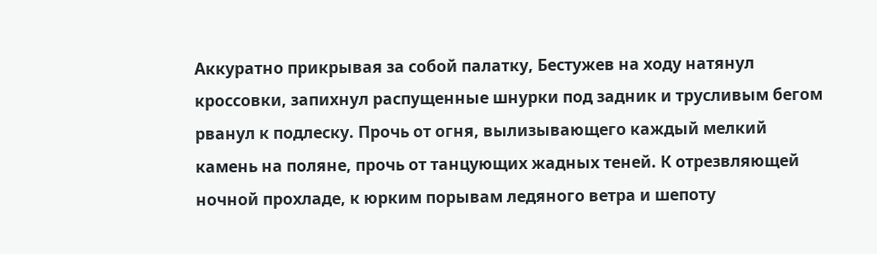Аккуратно прикрывая за собой палатку, Бестужев на ходу натянул кроссовки, запихнул распущенные шнурки под задник и трусливым бегом рванул к подлеску. Прочь от огня, вылизывающего каждый мелкий камень на поляне, прочь от танцующих жадных теней. К отрезвляющей ночной прохладе, к юрким порывам ледяного ветра и шепоту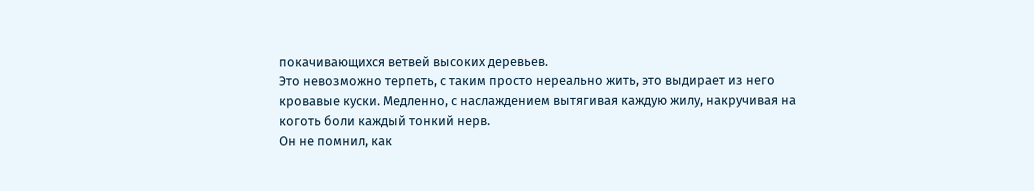покачивающихся ветвей высоких деревьев.
Это невозможно терпеть, с таким просто нереально жить, это выдирает из него кровавые куски. Медленно, с наслаждением вытягивая каждую жилу, накручивая на коготь боли каждый тонкий нерв.
Он не помнил, как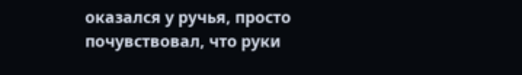оказался у ручья, просто почувствовал, что руки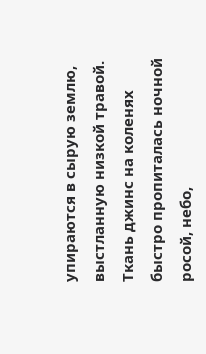упираются в сырую землю, выстланную низкой травой. Ткань джинс на коленях быстро пропиталась ночной росой, небо,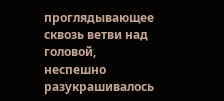проглядывающее сквозь ветви над головой, неспешно разукрашивалось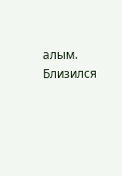алым. Близился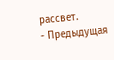рассвет.
- Предыдущая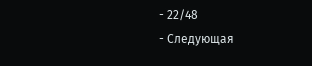- 22/48
- Следующая